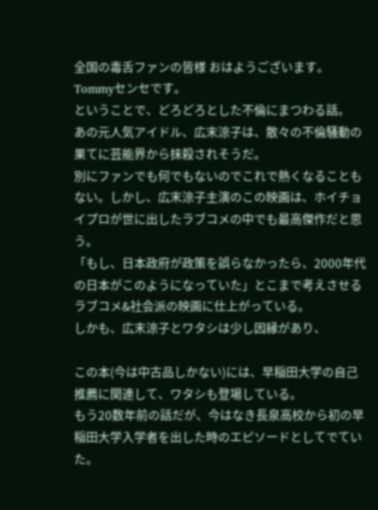全国の毒舌ファンの皆様 おはようございます。Tommyセンセです。
ということで、どろどろとした不倫にまつわる話。
あの元人気アイドル、広末涼子は、散々の不倫騒動の果てに芸能界から抹殺されそうだ。
別にファンでも何でもないのでこれで熱くなることもない。しかし、広末涼子主演のこの映画は、ホイチョイプロが世に出したラブコメの中でも最高傑作だと思う。
「もし、日本政府が政策を誤らなかったら、2000年代の日本がこのようになっていた」とこまで考えさせるラブコメ&社会派の映画に仕上がっている。
しかも、広末涼子とワタシは少し因縁があり、

この本(今は中古品しかない)には、早稲田大学の自己推薦に関連して、ワタシも登場している。
もう20数年前の話だが、今はなき長泉高校から初の早稲田大学入学者を出した時のエピソードとしてでていた。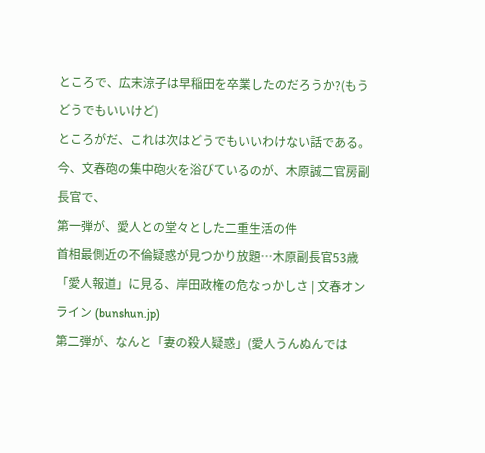ところで、広末涼子は早稲田を卒業したのだろうか?(もうどうでもいいけど)
ところがだ、これは次はどうでもいいわけない話である。
今、文春砲の集中砲火を浴びているのが、木原誠二官房副長官で、
第一弾が、愛人との堂々とした二重生活の件
首相最側近の不倫疑惑が見つかり放題…木原副長官53歳「愛人報道」に見る、岸田政権の危なっかしさ | 文春オンライン (bunshun.jp)
第二弾が、なんと「妻の殺人疑惑」(愛人うんぬんでは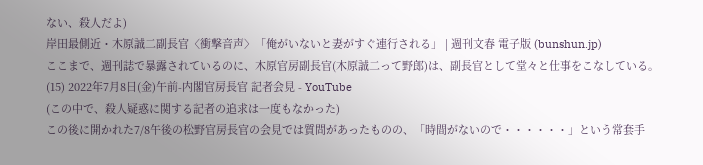ない、殺人だよ)
岸田最側近・木原誠二副長官〈衝撃音声〉「俺がいないと妻がすぐ連行される」 | 週刊文春 電子版 (bunshun.jp)
ここまで、週刊誌で暴露されているのに、木原官房副長官(木原誠二って野郎)は、副長官として堂々と仕事をこなしている。
(15) 2022年7月8日(金)午前-内閣官房長官 記者会見 - YouTube
(この中で、殺人疑惑に関する記者の追求は一度もなかった)
この後に開かれた7/8午後の松野官房長官の会見では質問があったものの、「時間がないので・・・・・・」という常套手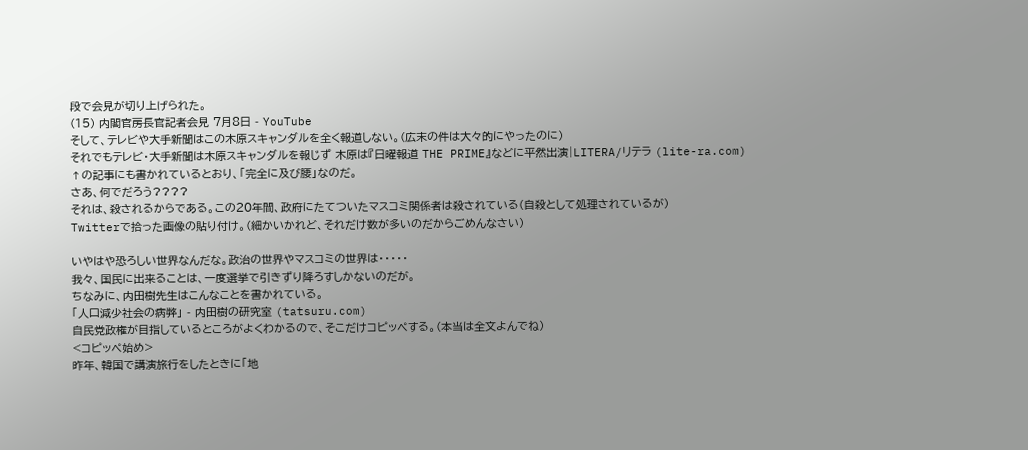段で会見が切り上げられた。
(15) 内閣官房長官記者会見 7月8日 - YouTube
そして、テレビや大手新聞はこの木原スキャンダルを全く報道しない。(広末の件は大々的にやったのに)
それでもテレビ・大手新聞は木原スキャンダルを報じず 木原は『日曜報道 THE PRIME』などに平然出演|LITERA/リテラ (lite-ra.com)
↑の記事にも書かれているとおり、「完全に及び腰」なのだ。
さあ、何でだろう????
それは、殺されるからである。この20年間、政府にたてついたマスコミ関係者は殺されている(自殺として処理されているが)
Twitterで拾った画像の貼り付け。(細かいかれど、それだけ数が多いのだからごめんなさい)

いやはや恐ろしい世界なんだな。政治の世界やマスコミの世界は・・・・・
我々、国民に出来ることは、一度選挙で引きずり降ろすしかないのだが。
ちなみに、内田樹先生はこんなことを書かれている。
「人口減少社会の病弊」 - 内田樹の研究室 (tatsuru.com)
自民党政権が目指しているところがよくわかるので、そこだけコピッペする。(本当は全文よんでね)
<コピッペ始め>
昨年、韓国で講演旅行をしたときに「地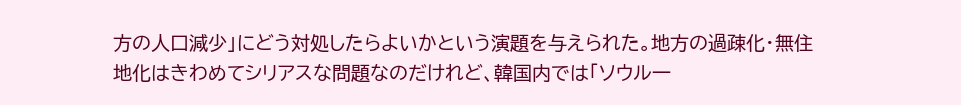方の人口減少」にどう対処したらよいかという演題を与えられた。地方の過疎化・無住地化はきわめてシリアスな問題なのだけれど、韓国内では「ソウル一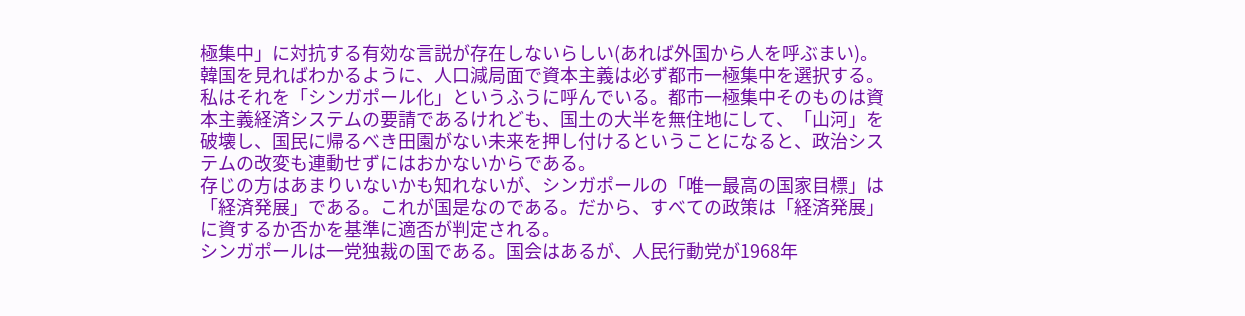極集中」に対抗する有効な言説が存在しないらしい(あれば外国から人を呼ぶまい)。
韓国を見ればわかるように、人口減局面で資本主義は必ず都市一極集中を選択する。私はそれを「シンガポール化」というふうに呼んでいる。都市一極集中そのものは資本主義経済システムの要請であるけれども、国土の大半を無住地にして、「山河」を破壊し、国民に帰るべき田園がない未来を押し付けるということになると、政治システムの改変も連動せずにはおかないからである。
存じの方はあまりいないかも知れないが、シンガポールの「唯一最高の国家目標」は「経済発展」である。これが国是なのである。だから、すべての政策は「経済発展」に資するか否かを基準に適否が判定される。
シンガポールは一党独裁の国である。国会はあるが、人民行動党が1968年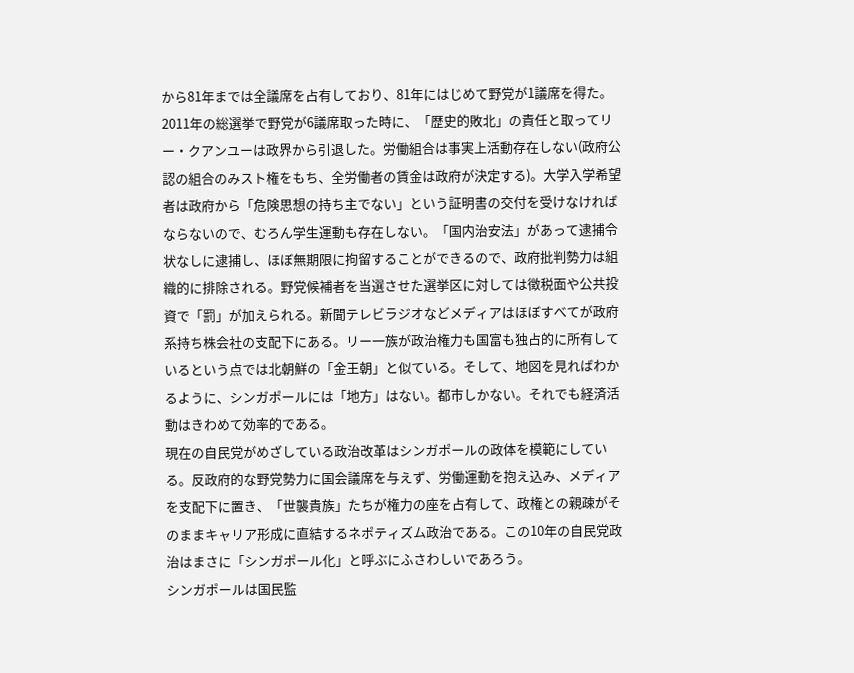から81年までは全議席を占有しており、81年にはじめて野党が1議席を得た。2011年の総選挙で野党が6議席取った時に、「歴史的敗北」の責任と取ってリー・クアンユーは政界から引退した。労働組合は事実上活動存在しない(政府公認の組合のみスト権をもち、全労働者の賃金は政府が決定する)。大学入学希望者は政府から「危険思想の持ち主でない」という証明書の交付を受けなければならないので、むろん学生運動も存在しない。「国内治安法」があって逮捕令状なしに逮捕し、ほぼ無期限に拘留することができるので、政府批判勢力は組織的に排除される。野党候補者を当選させた選挙区に対しては徴税面や公共投資で「罰」が加えられる。新聞テレビラジオなどメディアはほぼすべてが政府系持ち株会社の支配下にある。リー一族が政治権力も国富も独占的に所有しているという点では北朝鮮の「金王朝」と似ている。そして、地図を見ればわかるように、シンガポールには「地方」はない。都市しかない。それでも経済活動はきわめて効率的である。
現在の自民党がめざしている政治改革はシンガポールの政体を模範にしている。反政府的な野党勢力に国会議席を与えず、労働運動を抱え込み、メディアを支配下に置き、「世襲貴族」たちが権力の座を占有して、政権との親疎がそのままキャリア形成に直結するネポティズム政治である。この10年の自民党政治はまさに「シンガポール化」と呼ぶにふさわしいであろう。
シンガポールは国民監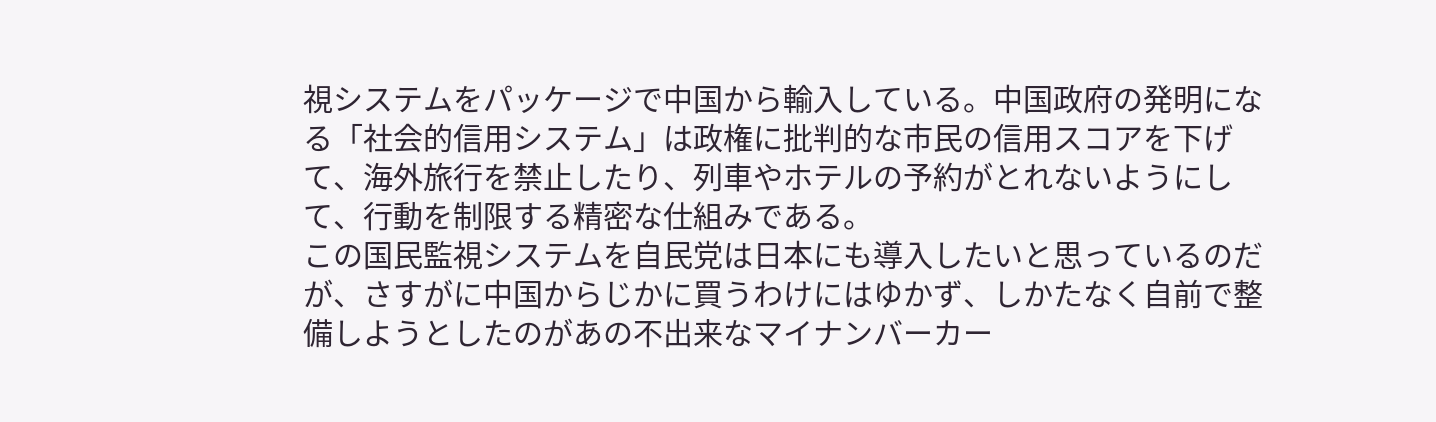視システムをパッケージで中国から輸入している。中国政府の発明になる「社会的信用システム」は政権に批判的な市民の信用スコアを下げて、海外旅行を禁止したり、列車やホテルの予約がとれないようにして、行動を制限する精密な仕組みである。
この国民監視システムを自民党は日本にも導入したいと思っているのだが、さすがに中国からじかに買うわけにはゆかず、しかたなく自前で整備しようとしたのがあの不出来なマイナンバーカー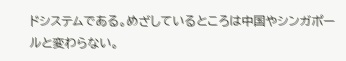ドシステムである。めざしているところは中国やシンガポールと変わらない。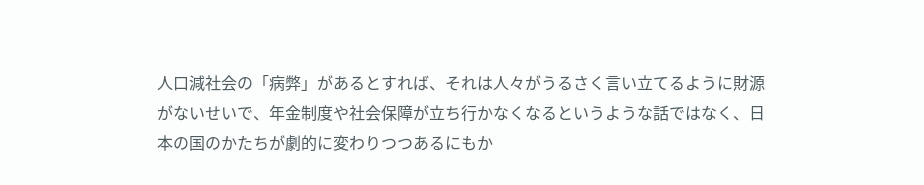人口減社会の「病弊」があるとすれば、それは人々がうるさく言い立てるように財源がないせいで、年金制度や社会保障が立ち行かなくなるというような話ではなく、日本の国のかたちが劇的に変わりつつあるにもか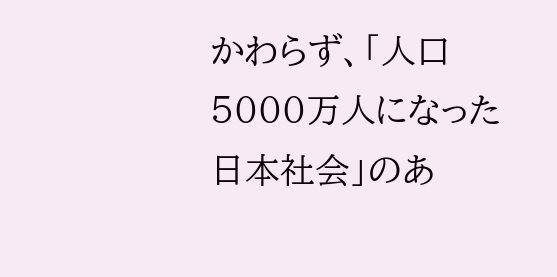かわらず、「人口5000万人になった日本社会」のあ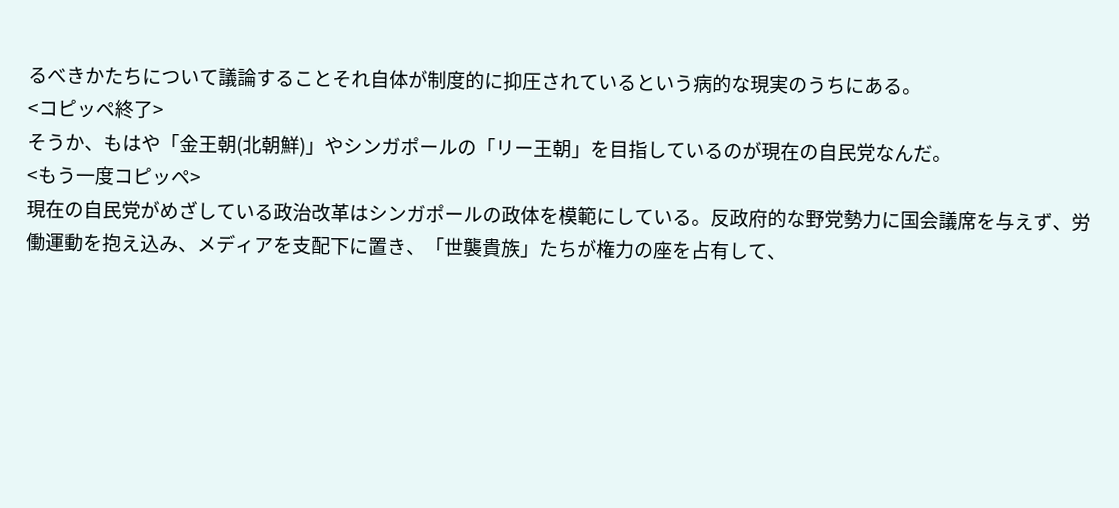るべきかたちについて議論することそれ自体が制度的に抑圧されているという病的な現実のうちにある。
<コピッペ終了>
そうか、もはや「金王朝(北朝鮮)」やシンガポールの「リー王朝」を目指しているのが現在の自民党なんだ。
<もう一度コピッペ>
現在の自民党がめざしている政治改革はシンガポールの政体を模範にしている。反政府的な野党勢力に国会議席を与えず、労働運動を抱え込み、メディアを支配下に置き、「世襲貴族」たちが権力の座を占有して、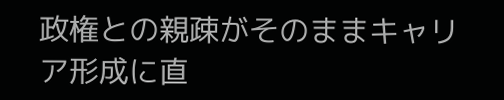政権との親疎がそのままキャリア形成に直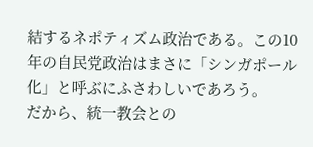結するネポティズム政治である。この10年の自民党政治はまさに「シンガポール化」と呼ぶにふさわしいであろう。
だから、統一教会との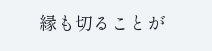縁も切ることが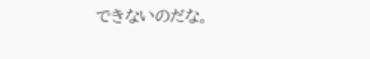できないのだな。